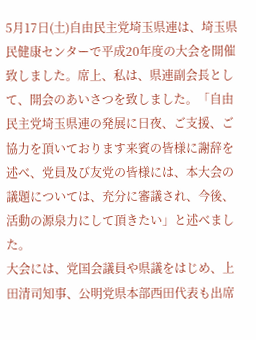5月17日(土)自由民主党埼玉県連は、埼玉県民健康センターで平成20年度の大会を開催致しました。席上、私は、県連副会長として、開会のあいさつを致しました。「自由民主党埼玉県連の発展に日夜、ご支援、ご協力を頂いております来賓の皆様に謝辞を述べ、党員及び友党の皆様には、本大会の議題については、充分に審議され、今後、活動の源泉力にして頂きたい」と述べました。
大会には、党国会議員や県議をはじめ、上田清司知事、公明党県本部西田代表も出席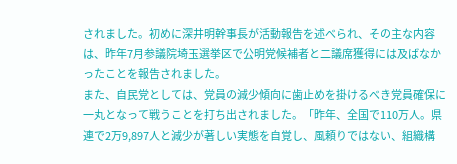されました。初めに深井明幹事長が活動報告を述べられ、その主な内容は、昨年7月参議院埼玉選挙区で公明党候補者と二議席獲得には及ばなかったことを報告されました。
また、自民党としては、党員の減少傾向に歯止めを掛けるべき党員確保に一丸となって戦うことを打ち出されました。「昨年、全国で110万人。県連で2万9,897人と減少が著しい実態を自覚し、風頼りではない、組織構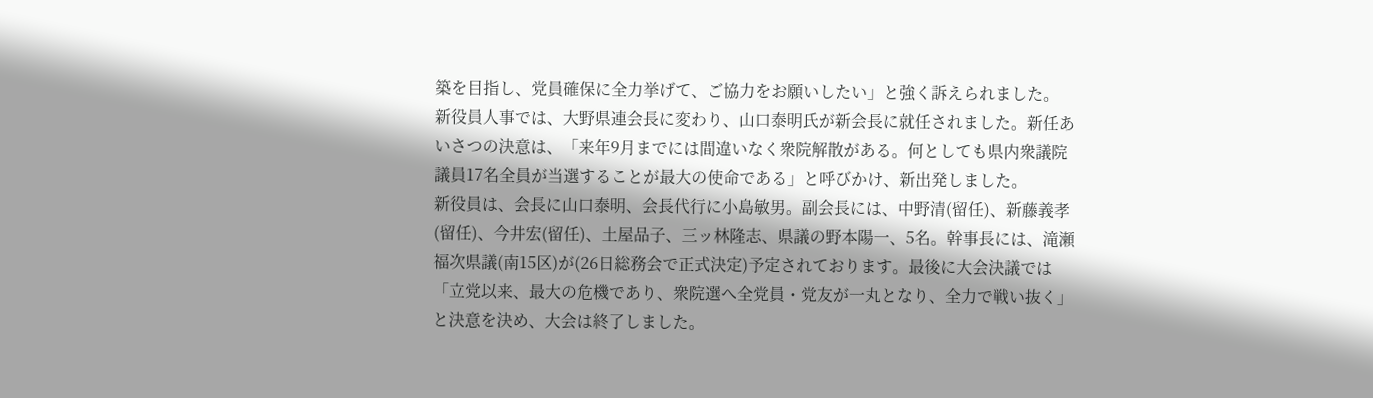築を目指し、党員確保に全力挙げて、ご協力をお願いしたい」と強く訴えられました。
新役員人事では、大野県連会長に変わり、山口泰明氏が新会長に就任されました。新任あいさつの決意は、「来年9月までには間違いなく衆院解散がある。何としても県内衆議院議員17名全員が当選することが最大の使命である」と呼びかけ、新出発しました。
新役員は、会長に山口泰明、会長代行に小島敏男。副会長には、中野清(留任)、新藤義孝(留任)、今井宏(留任)、土屋品子、三ッ林隆志、県議の野本陽一、5名。幹事長には、滝瀬福次県議(南15区)が(26日総務会で正式決定)予定されております。最後に大会決議では「立党以来、最大の危機であり、衆院選へ全党員・党友が一丸となり、全力で戦い抜く」と決意を決め、大会は終了しました。